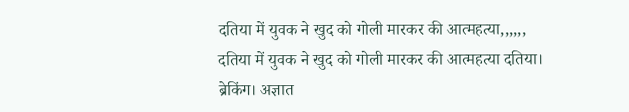दतिया में युवक ने खुद को गोली मारकर की आत्महत्या,,,,,, दतिया में युवक ने खुद को गोली मारकर की आत्महत्या दतिया। ब्रेकिंग। अज्ञात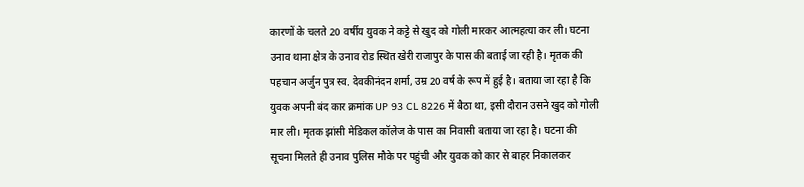कारणों के चलते 20 वर्षीय युवक ने कट्टे से खुद को गोली मारकर आत्महत्या कर ली। घटना उनाव थाना क्षेत्र के उनाव रोड स्थित खेरी राजापुर के पास की बताई जा रही है। मृतक की पहचान अर्जुन पुत्र स्व. देवकीनंदन शर्मा, उम्र 20 वर्ष के रूप में हुई है। बताया जा रहा है कि युवक अपनी बंद कार क्रमांक UP 93 CL 8226 में बैठा था, इसी दौरान उसने खुद को गोली मार ली। मृतक झांसी मेडिकल कॉलेज के पास का निवासी बताया जा रहा है। घटना की सूचना मिलते ही उनाव पुलिस मौके पर पहुंची और युवक को कार से बाहर निकालकर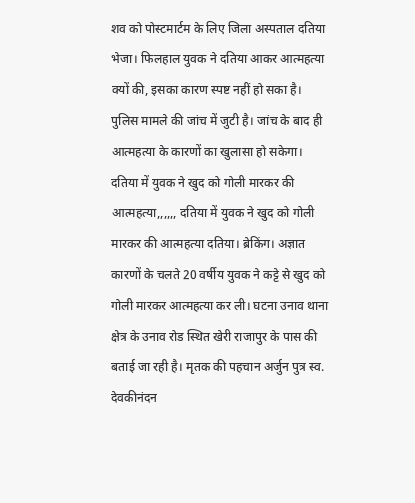शव को पोस्टमार्टम के लिए जिला अस्पताल दतिया भेजा। फिलहाल युवक ने दतिया आकर आत्महत्या क्यों की, इसका कारण स्पष्ट नहीं हो सका है। पुलिस मामले की जांच में जुटी है। जांच के बाद ही आत्महत्या के कारणों का खुलासा हो सकेगा।
दतिया में युवक ने खुद को गोली मारकर की आत्महत्या,,,,,, दतिया में युवक ने खुद को गोली मारकर की आत्महत्या दतिया। ब्रेकिंग। अज्ञात कारणों के चलते 20 वर्षीय युवक ने कट्टे से खुद को गोली मारकर आत्महत्या कर ली। घटना उनाव थाना क्षेत्र के उनाव रोड स्थित खेरी राजापुर के पास की बताई जा रही है। मृतक की पहचान अर्जुन पुत्र स्व. देवकीनंदन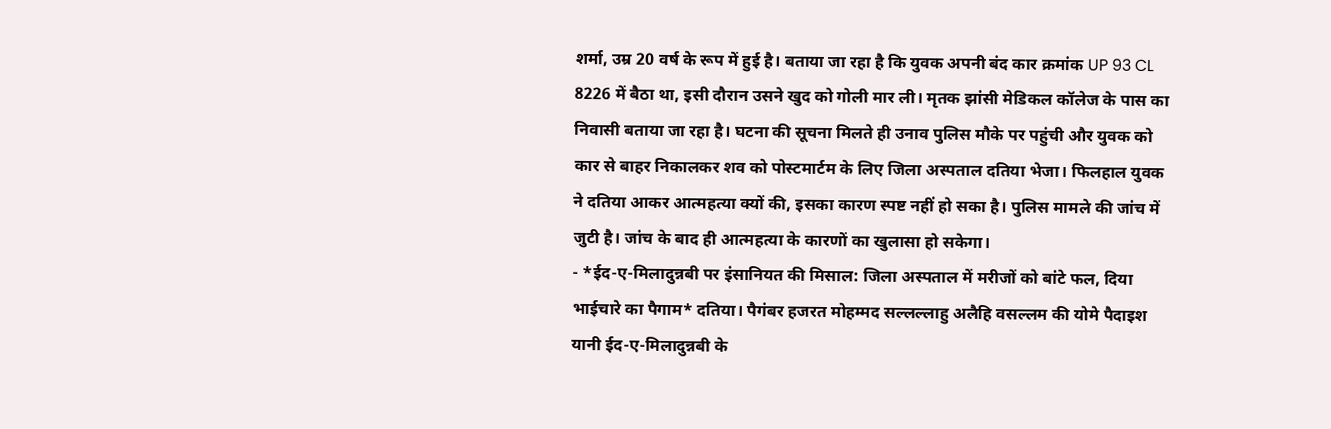शर्मा, उम्र 20 वर्ष के रूप में हुई है। बताया जा रहा है कि युवक अपनी बंद कार क्रमांक UP 93 CL
8226 में बैठा था, इसी दौरान उसने खुद को गोली मार ली। मृतक झांसी मेडिकल कॉलेज के पास का निवासी बताया जा रहा है। घटना की सूचना मिलते ही उनाव पुलिस मौके पर पहुंची और युवक को कार से बाहर निकालकर शव को पोस्टमार्टम के लिए जिला अस्पताल दतिया भेजा। फिलहाल युवक ने दतिया आकर आत्महत्या क्यों की, इसका कारण स्पष्ट नहीं हो सका है। पुलिस मामले की जांच में जुटी है। जांच के बाद ही आत्महत्या के कारणों का खुलासा हो सकेगा।
- *ईद-ए-मिलादुन्नबी पर इंसानियत की मिसाल: जिला अस्पताल में मरीजों को बांटे फल, दिया भाईचारे का पैगाम* दतिया। पैगंबर हजरत मोहम्मद सल्लल्लाहु अलैहि वसल्लम की योमे पैदाइश यानी ईद-ए-मिलादुन्नबी के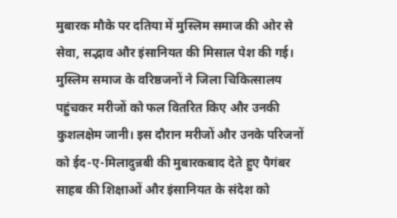मुबारक मौके पर दतिया में मुस्लिम समाज की ओर से सेवा, सद्भाव और इंसानियत की मिसाल पेश की गई। मुस्लिम समाज के वरिष्ठजनों ने जिला चिकित्सालय पहुंचकर मरीजों को फल वितरित किए और उनकी कुशलक्षेम जानी। इस दौरान मरीजों और उनके परिजनों को ईद-ए-मिलादुन्नबी की मुबारकबाद देते हुए पैगंबर साहब की शिक्षाओं और इंसानियत के संदेश को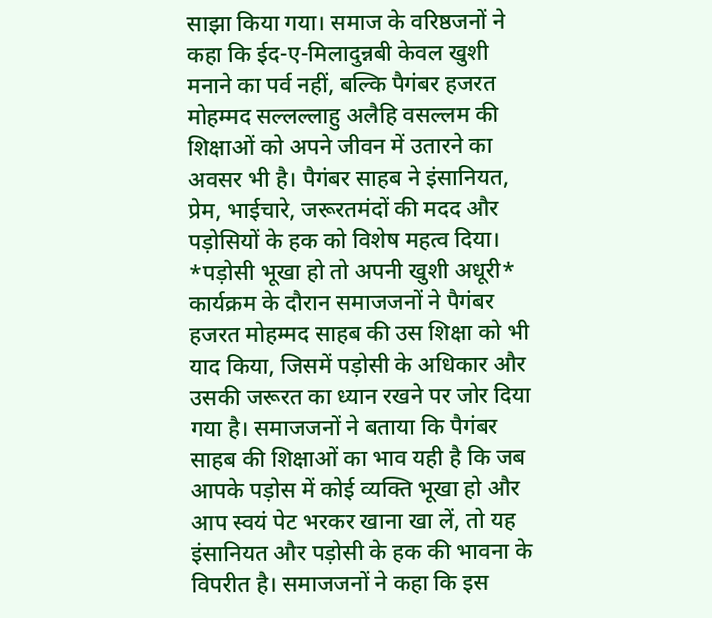साझा किया गया। समाज के वरिष्ठजनों ने कहा कि ईद-ए-मिलादुन्नबी केवल खुशी मनाने का पर्व नहीं, बल्कि पैगंबर हजरत मोहम्मद सल्लल्लाहु अलैहि वसल्लम की शिक्षाओं को अपने जीवन में उतारने का अवसर भी है। पैगंबर साहब ने इंसानियत, प्रेम, भाईचारे, जरूरतमंदों की मदद और पड़ोसियों के हक को विशेष महत्व दिया। *पड़ोसी भूखा हो तो अपनी खुशी अधूरी* कार्यक्रम के दौरान समाजजनों ने पैगंबर हजरत मोहम्मद साहब की उस शिक्षा को भी याद किया, जिसमें पड़ोसी के अधिकार और उसकी जरूरत का ध्यान रखने पर जोर दिया गया है। समाजजनों ने बताया कि पैगंबर साहब की शिक्षाओं का भाव यही है कि जब आपके पड़ोस में कोई व्यक्ति भूखा हो और आप स्वयं पेट भरकर खाना खा लें, तो यह इंसानियत और पड़ोसी के हक की भावना के विपरीत है। समाजजनों ने कहा कि इस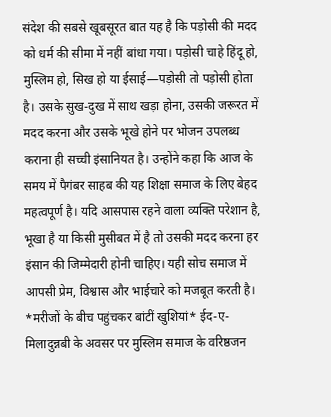संदेश की सबसे खूबसूरत बात यह है कि पड़ोसी की मदद को धर्म की सीमा में नहीं बांधा गया। पड़ोसी चाहे हिंदू हो, मुस्लिम हो, सिख हो या ईसाई—पड़ोसी तो पड़ोसी होता है। उसके सुख-दुख में साथ खड़ा होना, उसकी जरूरत में मदद करना और उसके भूखे होने पर भोजन उपलब्ध कराना ही सच्ची इंसानियत है। उन्होंने कहा कि आज के समय में पैगंबर साहब की यह शिक्षा समाज के लिए बेहद महत्वपूर्ण है। यदि आसपास रहने वाला व्यक्ति परेशान है, भूखा है या किसी मुसीबत में है तो उसकी मदद करना हर इंसान की जिम्मेदारी होनी चाहिए। यही सोच समाज में आपसी प्रेम, विश्वास और भाईचारे को मजबूत करती है। *मरीजों के बीच पहुंचकर बांटीं खुशियां* ईद-ए-मिलादुन्नबी के अवसर पर मुस्लिम समाज के वरिष्ठजन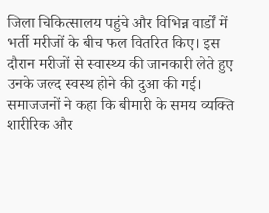जिला चिकित्सालय पहुंचे और विभिन्न वार्डों में भर्ती मरीजों के बीच फल वितरित किए। इस दौरान मरीजों से स्वास्थ्य की जानकारी लेते हुए उनके जल्द स्वस्थ होने की दुआ की गई। समाजजनों ने कहा कि बीमारी के समय व्यक्ति शारीरिक और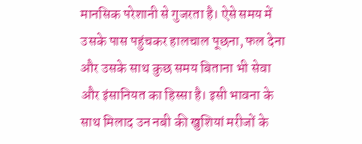मानसिक परेशानी से गुजरता है। ऐसे समय में उसके पास पहुंचकर हालचाल पूछना, फल देना और उसके साथ कुछ समय बिताना भी सेवा और इंसानियत का हिस्सा है। इसी भावना के साथ मिलाद उन नबी की खुशियां मरीजों के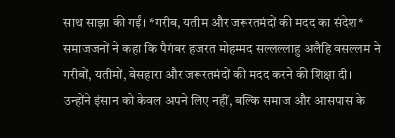साथ साझा की गईं। *गरीब, यतीम और जरूरतमंदों की मदद का संदेश* समाजजनों ने कहा कि पैगंबर हजरत मोहम्मद सल्लल्लाहु अलैहि वसल्लम ने गरीबों, यतीमों, बेसहारा और जरूरतमंदों की मदद करने की शिक्षा दी। उन्होंने इंसान को केवल अपने लिए नहीं, बल्कि समाज और आसपास के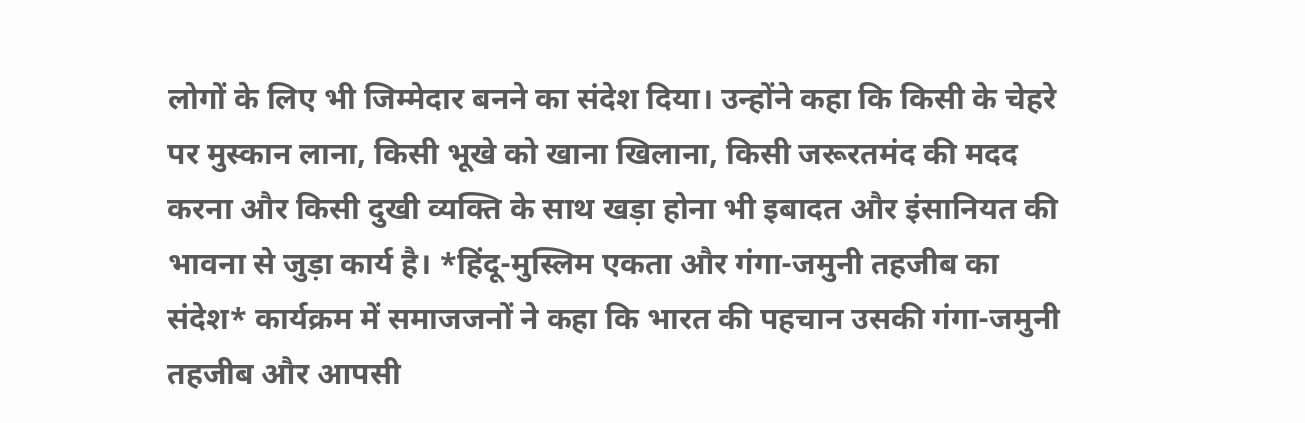लोगों के लिए भी जिम्मेदार बनने का संदेश दिया। उन्होंने कहा कि किसी के चेहरे पर मुस्कान लाना, किसी भूखे को खाना खिलाना, किसी जरूरतमंद की मदद करना और किसी दुखी व्यक्ति के साथ खड़ा होना भी इबादत और इंसानियत की भावना से जुड़ा कार्य है। *हिंदू-मुस्लिम एकता और गंगा-जमुनी तहजीब का संदेश* कार्यक्रम में समाजजनों ने कहा कि भारत की पहचान उसकी गंगा-जमुनी तहजीब और आपसी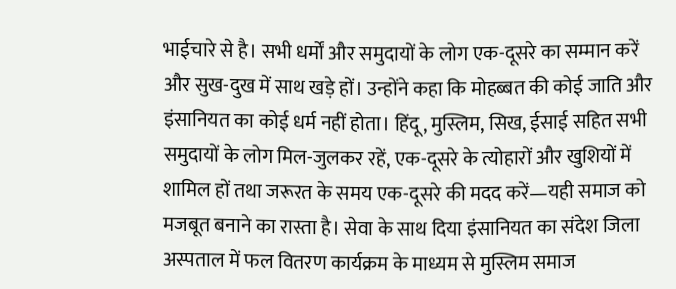भाईचारे से है। सभी धर्मों और समुदायों के लोग एक-दूसरे का सम्मान करें और सुख-दुख में साथ खड़े हों। उन्होंने कहा कि मोहब्बत की कोई जाति और इंसानियत का कोई धर्म नहीं होता। हिंदू, मुस्लिम, सिख, ईसाई सहित सभी समुदायों के लोग मिल-जुलकर रहें, एक-दूसरे के त्योहारों और खुशियों में शामिल हों तथा जरूरत के समय एक-दूसरे की मदद करें—यही समाज को मजबूत बनाने का रास्ता है। सेवा के साथ दिया इंसानियत का संदेश जिला अस्पताल में फल वितरण कार्यक्रम के माध्यम से मुस्लिम समाज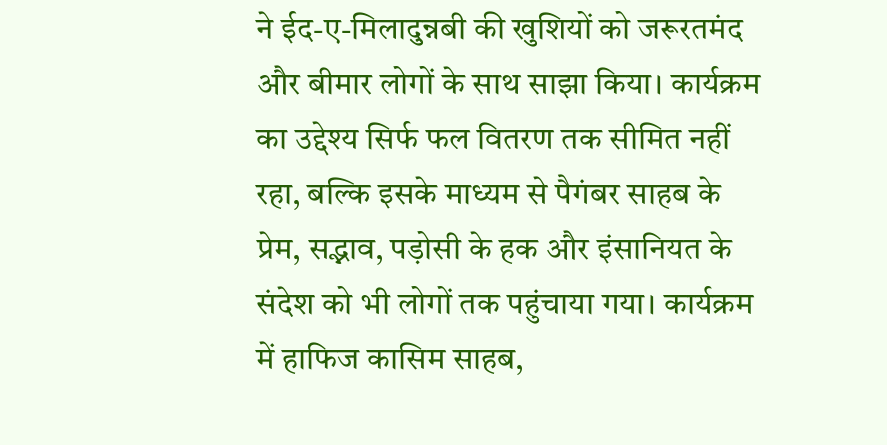ने ईद-ए-मिलादुन्नबी की खुशियों को जरूरतमंद और बीमार लोगों के साथ साझा किया। कार्यक्रम का उद्देश्य सिर्फ फल वितरण तक सीमित नहीं रहा, बल्कि इसके माध्यम से पैगंबर साहब के प्रेम, सद्भाव, पड़ोसी के हक और इंसानियत के संदेश को भी लोगों तक पहुंचाया गया। कार्यक्रम में हाफिज कासिम साहब,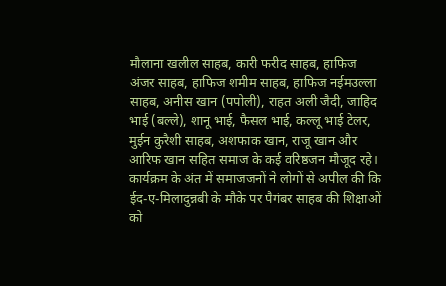मौलाना खलील साहब, कारी फरीद साहब, हाफिज अंजर साहब, हाफिज शमीम साहब, हाफिज नईमउल्ला साहब, अनीस खान (पपोली), राहत अली जैदी, जाहिद भाई (बल्ले), शानू भाई, फैसल भाई, कल्लू भाई टेलर, मुईन कुरैशी साहब, अशफाक खान, राजू खान और आरिफ खान सहित समाज के कई वरिष्ठजन मौजूद रहे। कार्यक्रम के अंत में समाजजनों ने लोगों से अपील की कि ईद-ए-मिलादुन्नबी के मौके पर पैगंबर साहब की शिक्षाओं को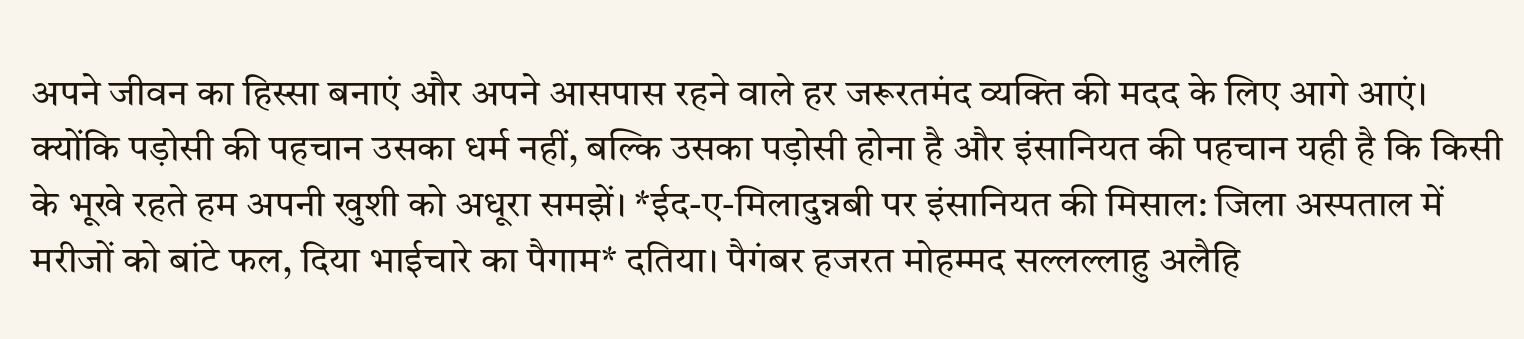अपने जीवन का हिस्सा बनाएं और अपने आसपास रहने वाले हर जरूरतमंद व्यक्ति की मदद के लिए आगे आएं। क्योंकि पड़ोसी की पहचान उसका धर्म नहीं, बल्कि उसका पड़ोसी होना है और इंसानियत की पहचान यही है कि किसी के भूखे रहते हम अपनी खुशी को अधूरा समझें। *ईद-ए-मिलादुन्नबी पर इंसानियत की मिसाल: जिला अस्पताल में मरीजों को बांटे फल, दिया भाईचारे का पैगाम* दतिया। पैगंबर हजरत मोहम्मद सल्लल्लाहु अलैहि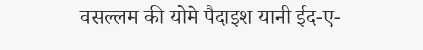वसल्लम की योमे पैदाइश यानी ईद-ए-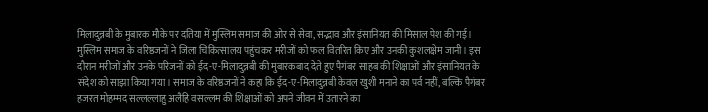मिलादुन्नबी के मुबारक मौके पर दतिया में मुस्लिम समाज की ओर से सेवा, सद्भाव और इंसानियत की मिसाल पेश की गई। मुस्लिम समाज के वरिष्ठजनों ने जिला चिकित्सालय पहुंचकर मरीजों को फल वितरित किए और उनकी कुशलक्षेम जानी। इस दौरान मरीजों और उनके परिजनों को ईद-ए-मिलादुन्नबी की मुबारकबाद देते हुए पैगंबर साहब की शिक्षाओं और इंसानियत के संदेश को साझा किया गया। समाज के वरिष्ठजनों ने कहा कि ईद-ए-मिलादुन्नबी केवल खुशी मनाने का पर्व नहीं, बल्कि पैगंबर हजरत मोहम्मद सल्लल्लाहु अलैहि वसल्लम की शिक्षाओं को अपने जीवन में उतारने का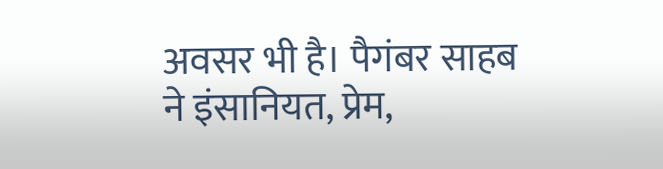अवसर भी है। पैगंबर साहब ने इंसानियत, प्रेम,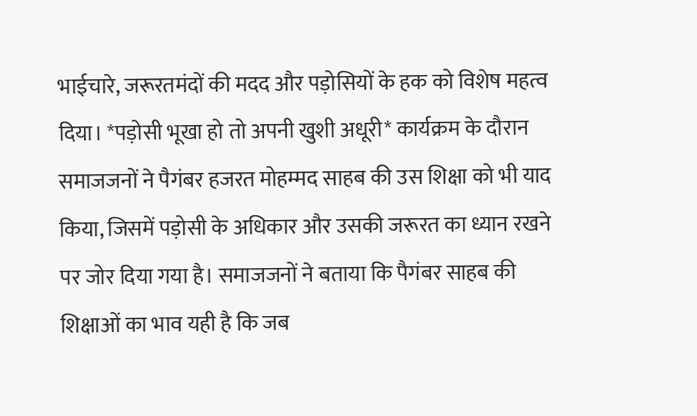भाईचारे, जरूरतमंदों की मदद और पड़ोसियों के हक को विशेष महत्व दिया। *पड़ोसी भूखा हो तो अपनी खुशी अधूरी* कार्यक्रम के दौरान समाजजनों ने पैगंबर हजरत मोहम्मद साहब की उस शिक्षा को भी याद किया, जिसमें पड़ोसी के अधिकार और उसकी जरूरत का ध्यान रखने पर जोर दिया गया है। समाजजनों ने बताया कि पैगंबर साहब की शिक्षाओं का भाव यही है कि जब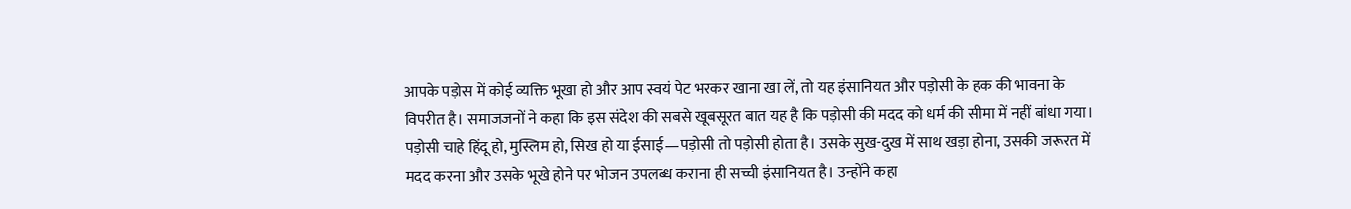आपके पड़ोस में कोई व्यक्ति भूखा हो और आप स्वयं पेट भरकर खाना खा लें, तो यह इंसानियत और पड़ोसी के हक की भावना के विपरीत है। समाजजनों ने कहा कि इस संदेश की सबसे खूबसूरत बात यह है कि पड़ोसी की मदद को धर्म की सीमा में नहीं बांधा गया। पड़ोसी चाहे हिंदू हो, मुस्लिम हो, सिख हो या ईसाई—पड़ोसी तो पड़ोसी होता है। उसके सुख-दुख में साथ खड़ा होना, उसकी जरूरत में मदद करना और उसके भूखे होने पर भोजन उपलब्ध कराना ही सच्ची इंसानियत है। उन्होंने कहा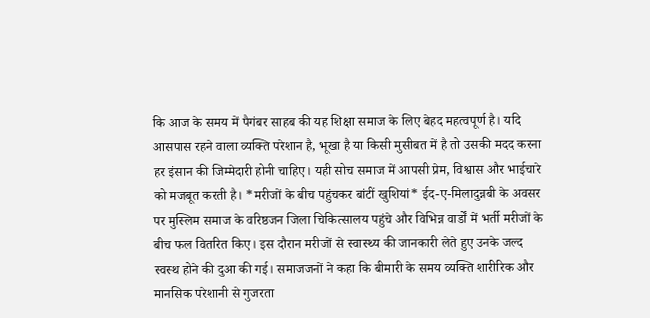कि आज के समय में पैगंबर साहब की यह शिक्षा समाज के लिए बेहद महत्वपूर्ण है। यदि आसपास रहने वाला व्यक्ति परेशान है, भूखा है या किसी मुसीबत में है तो उसकी मदद करना हर इंसान की जिम्मेदारी होनी चाहिए। यही सोच समाज में आपसी प्रेम, विश्वास और भाईचारे को मजबूत करती है। *मरीजों के बीच पहुंचकर बांटीं खुशियां* ईद-ए-मिलादुन्नबी के अवसर पर मुस्लिम समाज के वरिष्ठजन जिला चिकित्सालय पहुंचे और विभिन्न वार्डों में भर्ती मरीजों के बीच फल वितरित किए। इस दौरान मरीजों से स्वास्थ्य की जानकारी लेते हुए उनके जल्द स्वस्थ होने की दुआ की गई। समाजजनों ने कहा कि बीमारी के समय व्यक्ति शारीरिक और मानसिक परेशानी से गुजरता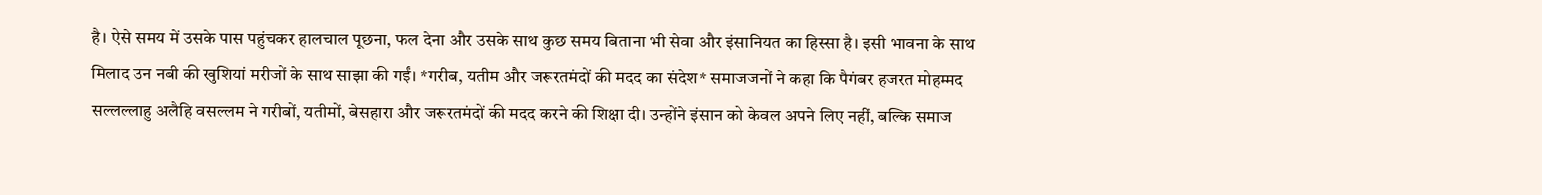है। ऐसे समय में उसके पास पहुंचकर हालचाल पूछना, फल देना और उसके साथ कुछ समय बिताना भी सेवा और इंसानियत का हिस्सा है। इसी भावना के साथ मिलाद उन नबी की खुशियां मरीजों के साथ साझा की गईं। *गरीब, यतीम और जरूरतमंदों की मदद का संदेश* समाजजनों ने कहा कि पैगंबर हजरत मोहम्मद सल्लल्लाहु अलैहि वसल्लम ने गरीबों, यतीमों, बेसहारा और जरूरतमंदों की मदद करने की शिक्षा दी। उन्होंने इंसान को केवल अपने लिए नहीं, बल्कि समाज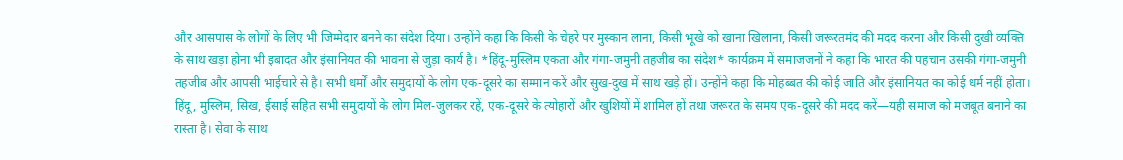और आसपास के लोगों के लिए भी जिम्मेदार बनने का संदेश दिया। उन्होंने कहा कि किसी के चेहरे पर मुस्कान लाना, किसी भूखे को खाना खिलाना, किसी जरूरतमंद की मदद करना और किसी दुखी व्यक्ति के साथ खड़ा होना भी इबादत और इंसानियत की भावना से जुड़ा कार्य है। *हिंदू-मुस्लिम एकता और गंगा-जमुनी तहजीब का संदेश* कार्यक्रम में समाजजनों ने कहा कि भारत की पहचान उसकी गंगा-जमुनी तहजीब और आपसी भाईचारे से है। सभी धर्मों और समुदायों के लोग एक-दूसरे का सम्मान करें और सुख-दुख में साथ खड़े हों। उन्होंने कहा कि मोहब्बत की कोई जाति और इंसानियत का कोई धर्म नहीं होता। हिंदू, मुस्लिम, सिख, ईसाई सहित सभी समुदायों के लोग मिल-जुलकर रहें, एक-दूसरे के त्योहारों और खुशियों में शामिल हों तथा जरूरत के समय एक-दूसरे की मदद करें—यही समाज को मजबूत बनाने का रास्ता है। सेवा के साथ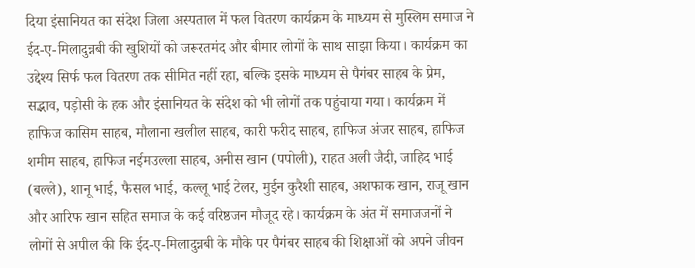दिया इंसानियत का संदेश जिला अस्पताल में फल वितरण कार्यक्रम के माध्यम से मुस्लिम समाज ने ईद-ए-मिलादुन्नबी की खुशियों को जरूरतमंद और बीमार लोगों के साथ साझा किया। कार्यक्रम का उद्देश्य सिर्फ फल वितरण तक सीमित नहीं रहा, बल्कि इसके माध्यम से पैगंबर साहब के प्रेम, सद्भाव, पड़ोसी के हक और इंसानियत के संदेश को भी लोगों तक पहुंचाया गया। कार्यक्रम में हाफिज कासिम साहब, मौलाना खलील साहब, कारी फरीद साहब, हाफिज अंजर साहब, हाफिज शमीम साहब, हाफिज नईमउल्ला साहब, अनीस खान (पपोली), राहत अली जैदी, जाहिद भाई (बल्ले), शानू भाई, फैसल भाई, कल्लू भाई टेलर, मुईन कुरैशी साहब, अशफाक खान, राजू खान और आरिफ खान सहित समाज के कई वरिष्ठजन मौजूद रहे। कार्यक्रम के अंत में समाजजनों ने लोगों से अपील की कि ईद-ए-मिलादुन्नबी के मौके पर पैगंबर साहब की शिक्षाओं को अपने जीवन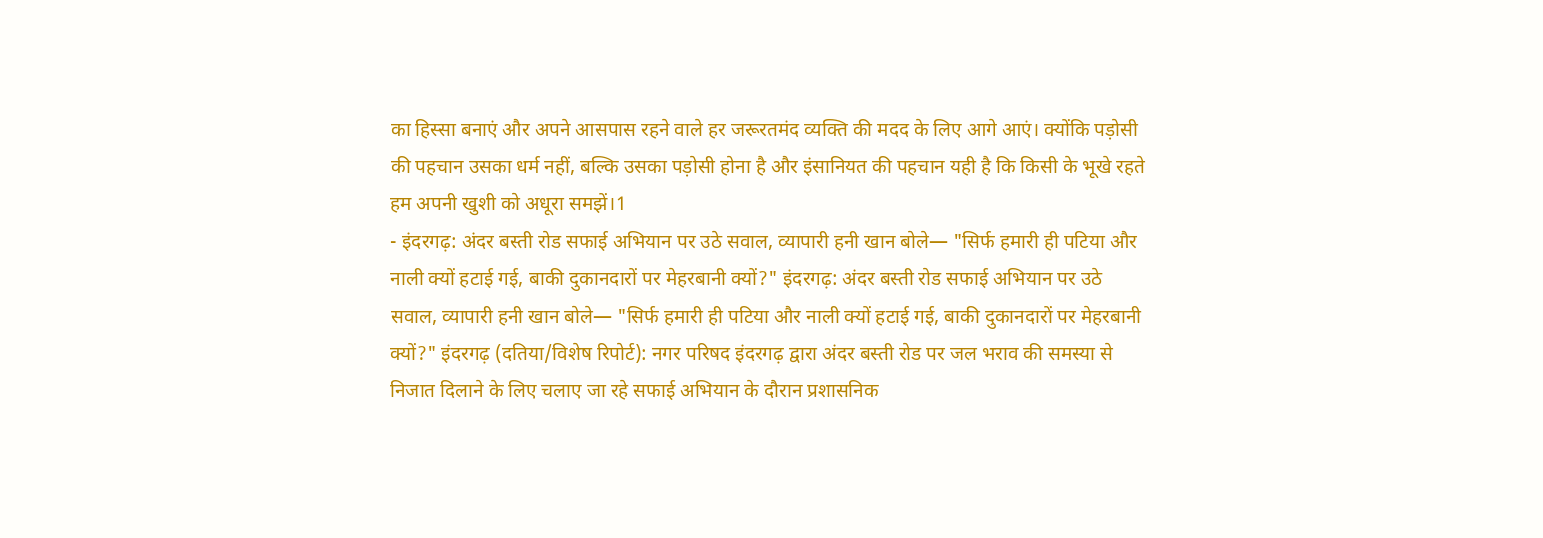का हिस्सा बनाएं और अपने आसपास रहने वाले हर जरूरतमंद व्यक्ति की मदद के लिए आगे आएं। क्योंकि पड़ोसी की पहचान उसका धर्म नहीं, बल्कि उसका पड़ोसी होना है और इंसानियत की पहचान यही है कि किसी के भूखे रहते हम अपनी खुशी को अधूरा समझें।1
- इंदरगढ़: अंदर बस्ती रोड सफाई अभियान पर उठे सवाल, व्यापारी हनी खान बोले— "सिर्फ हमारी ही पटिया और नाली क्यों हटाई गई, बाकी दुकानदारों पर मेहरबानी क्यों?" इंदरगढ़: अंदर बस्ती रोड सफाई अभियान पर उठे सवाल, व्यापारी हनी खान बोले— "सिर्फ हमारी ही पटिया और नाली क्यों हटाई गई, बाकी दुकानदारों पर मेहरबानी क्यों?" इंदरगढ़ (दतिया/विशेष रिपोर्ट): नगर परिषद इंदरगढ़ द्वारा अंदर बस्ती रोड पर जल भराव की समस्या से निजात दिलाने के लिए चलाए जा रहे सफाई अभियान के दौरान प्रशासनिक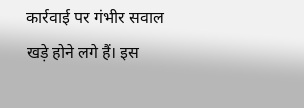कार्रवाई पर गंभीर सवाल खड़े होने लगे हैं। इस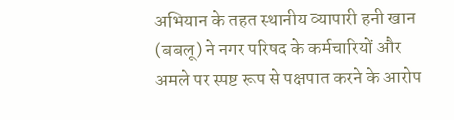अभियान के तहत स्थानीय व्यापारी हनी खान (बबलू) ने नगर परिषद के कर्मचारियों और अमले पर स्पष्ट रूप से पक्षपात करने के आरोप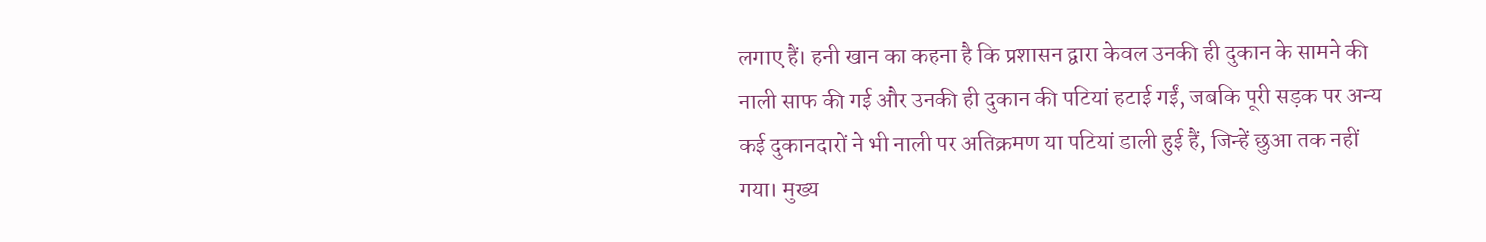लगाए हैं। हनी खान का कहना है कि प्रशासन द्वारा केवल उनकी ही दुकान के सामने की नाली साफ की गई और उनकी ही दुकान की पटियां हटाई गईं, जबकि पूरी सड़क पर अन्य कई दुकानदारों ने भी नाली पर अतिक्रमण या पटियां डाली हुई हैं, जिन्हें छुआ तक नहीं गया। मुख्य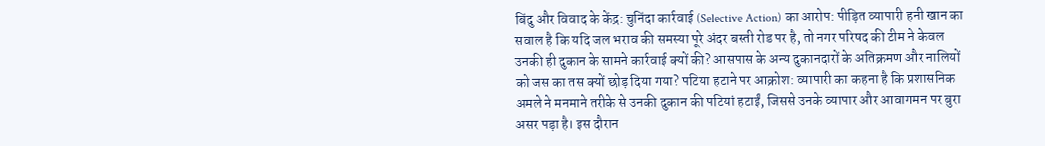बिंदु और विवाद के केंद्र: चुनिंदा कार्रवाई (Selective Action) का आरोप: पीड़ित व्यापारी हनी खान का सवाल है कि यदि जल भराव की समस्या पूरे अंदर बस्ती रोड पर है, तो नगर परिषद की टीम ने केवल उनकी ही दुकान के सामने कार्रवाई क्यों की? आसपास के अन्य दुकानदारों के अतिक्रमण और नालियों को जस का तस क्यों छोड़ दिया गया? पटिया हटाने पर आक्रोश: व्यापारी का कहना है कि प्रशासनिक अमले ने मनमाने तरीके से उनकी दुकान की पटियां हटाईं, जिससे उनके व्यापार और आवागमन पर बुरा असर पड़ा है। इस दौरान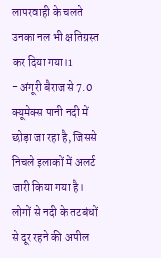लापरवाही के चलते उनका नल भी क्षतिग्रस्त कर दिया गया।1
- अंगूरी बैराज से 7.0 क्यूमेक्स पानी नदी में छोड़ा जा रहा है, जिससे निचले इलाकों में अलर्ट जारी किया गया है। लोगों से नदी के तटबंधों से दूर रहने की अपील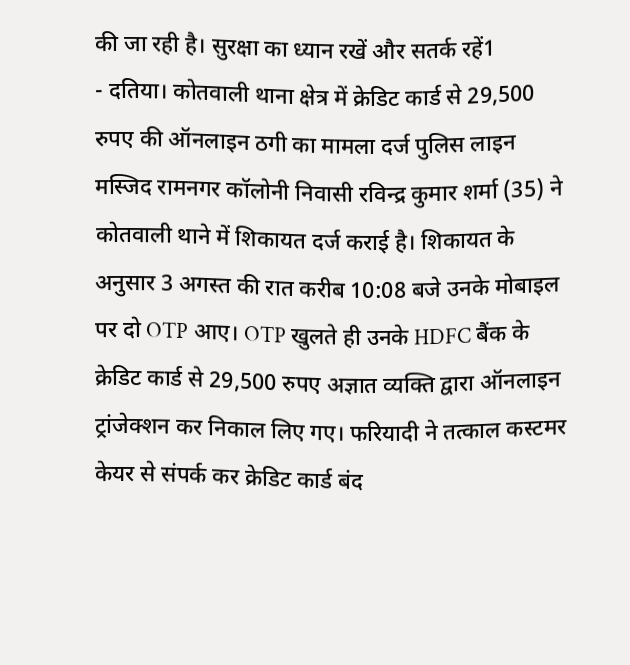की जा रही है। सुरक्षा का ध्यान रखें और सतर्क रहें1
- दतिया। कोतवाली थाना क्षेत्र में क्रेडिट कार्ड से 29,500 रुपए की ऑनलाइन ठगी का मामला दर्ज पुलिस लाइन मस्जिद रामनगर कॉलोनी निवासी रविन्द्र कुमार शर्मा (35) ने कोतवाली थाने में शिकायत दर्ज कराई है। शिकायत के अनुसार 3 अगस्त की रात करीब 10:08 बजे उनके मोबाइल पर दो OTP आए। OTP खुलते ही उनके HDFC बैंक के क्रेडिट कार्ड से 29,500 रुपए अज्ञात व्यक्ति द्वारा ऑनलाइन ट्रांजेक्शन कर निकाल लिए गए। फरियादी ने तत्काल कस्टमर केयर से संपर्क कर क्रेडिट कार्ड बंद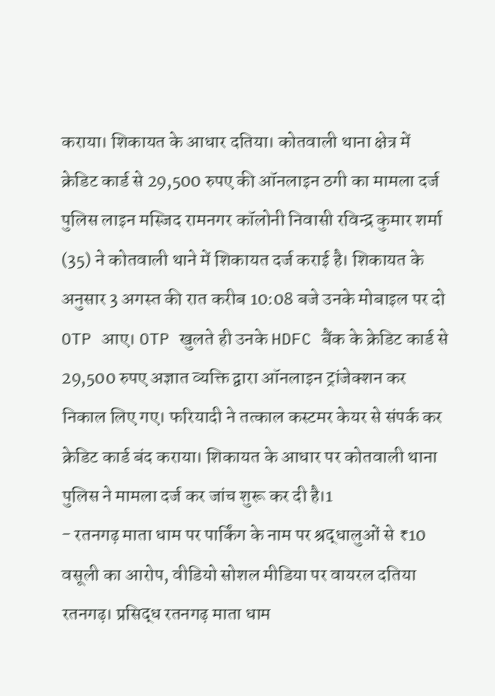कराया। शिकायत के आधार दतिया। कोतवाली थाना क्षेत्र में क्रेडिट कार्ड से 29,500 रुपए की ऑनलाइन ठगी का मामला दर्ज पुलिस लाइन मस्जिद रामनगर कॉलोनी निवासी रविन्द्र कुमार शर्मा (35) ने कोतवाली थाने में शिकायत दर्ज कराई है। शिकायत के अनुसार 3 अगस्त की रात करीब 10:08 बजे उनके मोबाइल पर दो OTP आए। OTP खुलते ही उनके HDFC बैंक के क्रेडिट कार्ड से 29,500 रुपए अज्ञात व्यक्ति द्वारा ऑनलाइन ट्रांजेक्शन कर निकाल लिए गए। फरियादी ने तत्काल कस्टमर केयर से संपर्क कर क्रेडिट कार्ड बंद कराया। शिकायत के आधार पर कोतवाली थाना पुलिस ने मामला दर्ज कर जांच शुरू कर दी है।1
- रतनगढ़ माता धाम पर पार्किंग के नाम पर श्रद्धालुओं से ₹10 वसूली का आरोप, वीडियो सोशल मीडिया पर वायरल दतिया रतनगढ़। प्रसिद्ध रतनगढ़ माता धाम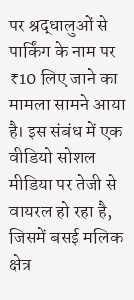पर श्रद्धालुओं से पार्किंग के नाम पर ₹10 लिए जाने का मामला सामने आया है। इस संबंध में एक वीडियो सोशल मीडिया पर तेजी से वायरल हो रहा है, जिसमें बसई मलिक क्षेत्र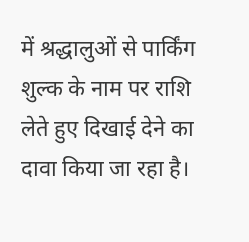में श्रद्धालुओं से पार्किंग शुल्क के नाम पर राशि लेते हुए दिखाई देने का दावा किया जा रहा है।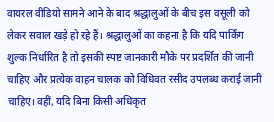वायरल वीडियो सामने आने के बाद श्रद्धालुओं के बीच इस वसूली को लेकर सवाल खड़े हो रहे हैं। श्रद्धालुओं का कहना है कि यदि पार्किंग शुल्क निर्धारित है तो इसकी स्पष्ट जानकारी मौके पर प्रदर्शित की जानी चाहिए और प्रत्येक वाहन चालक को विधिवत रसीद उपलब्ध कराई जानी चाहिए। वहीं, यदि बिना किसी अधिकृत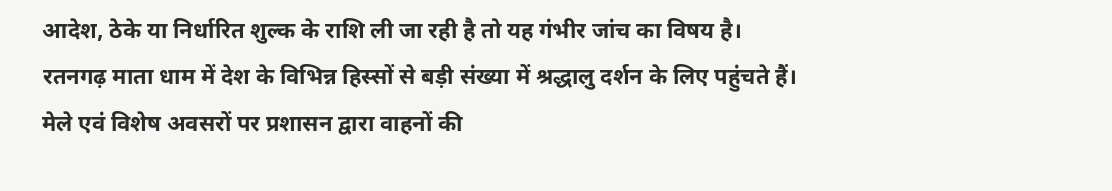आदेश, ठेके या निर्धारित शुल्क के राशि ली जा रही है तो यह गंभीर जांच का विषय है। रतनगढ़ माता धाम में देश के विभिन्न हिस्सों से बड़ी संख्या में श्रद्धालु दर्शन के लिए पहुंचते हैं। मेले एवं विशेष अवसरों पर प्रशासन द्वारा वाहनों की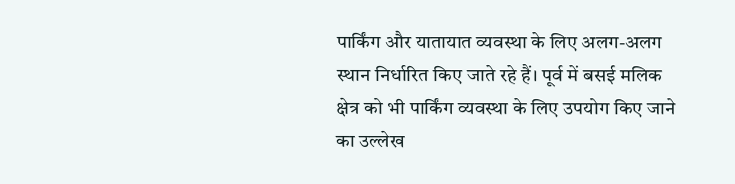पार्किंग और यातायात व्यवस्था के लिए अलग-अलग स्थान निर्धारित किए जाते रहे हैं। पूर्व में बसई मलिक क्षेत्र को भी पार्किंग व्यवस्था के लिए उपयोग किए जाने का उल्लेख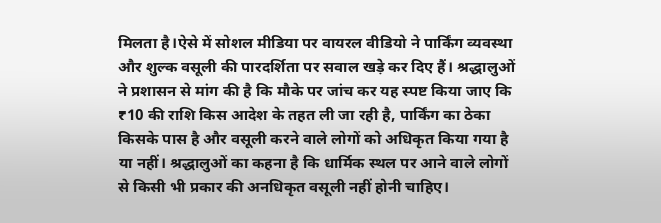मिलता है।ऐसे में सोशल मीडिया पर वायरल वीडियो ने पार्किंग व्यवस्था और शुल्क वसूली की पारदर्शिता पर सवाल खड़े कर दिए हैं। श्रद्धालुओं ने प्रशासन से मांग की है कि मौके पर जांच कर यह स्पष्ट किया जाए कि ₹10 की राशि किस आदेश के तहत ली जा रही है, पार्किंग का ठेका किसके पास है और वसूली करने वाले लोगों को अधिकृत किया गया है या नहीं। श्रद्धालुओं का कहना है कि धार्मिक स्थल पर आने वाले लोगों से किसी भी प्रकार की अनधिकृत वसूली नहीं होनी चाहिए।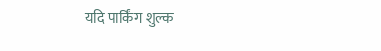यदि पार्किंग शुल्क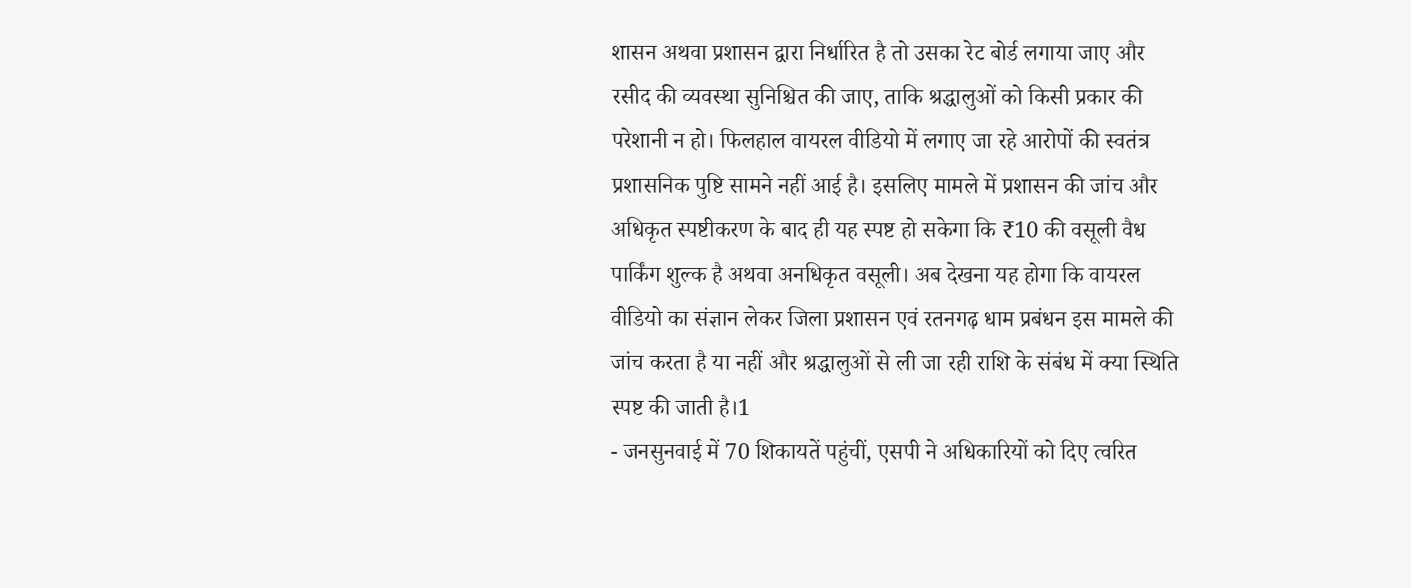शासन अथवा प्रशासन द्वारा निर्धारित है तो उसका रेट बोर्ड लगाया जाए और रसीद की व्यवस्था सुनिश्चित की जाए, ताकि श्रद्धालुओं को किसी प्रकार की परेशानी न हो। फिलहाल वायरल वीडियो में लगाए जा रहे आरोपों की स्वतंत्र प्रशासनिक पुष्टि सामने नहीं आई है। इसलिए मामले में प्रशासन की जांच और अधिकृत स्पष्टीकरण के बाद ही यह स्पष्ट हो सकेगा कि ₹10 की वसूली वैध पार्किंग शुल्क है अथवा अनधिकृत वसूली। अब देखना यह होगा कि वायरल वीडियो का संज्ञान लेकर जिला प्रशासन एवं रतनगढ़ धाम प्रबंधन इस मामले की जांच करता है या नहीं और श्रद्धालुओं से ली जा रही राशि के संबंध में क्या स्थिति स्पष्ट की जाती है।1
- जनसुनवाई में 70 शिकायतें पहुंचीं, एसपी ने अधिकारियों को दिए त्वरित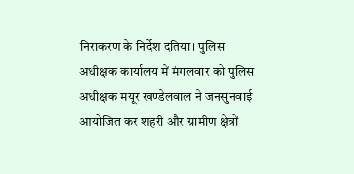निराकरण के निर्देश दतिया। पुलिस अधीक्षक कार्यालय में मंगलवार को पुलिस अधीक्षक मयूर खण्डेलवाल ने जनसुनवाई आयोजित कर शहरी और ग्रामीण क्षेत्रों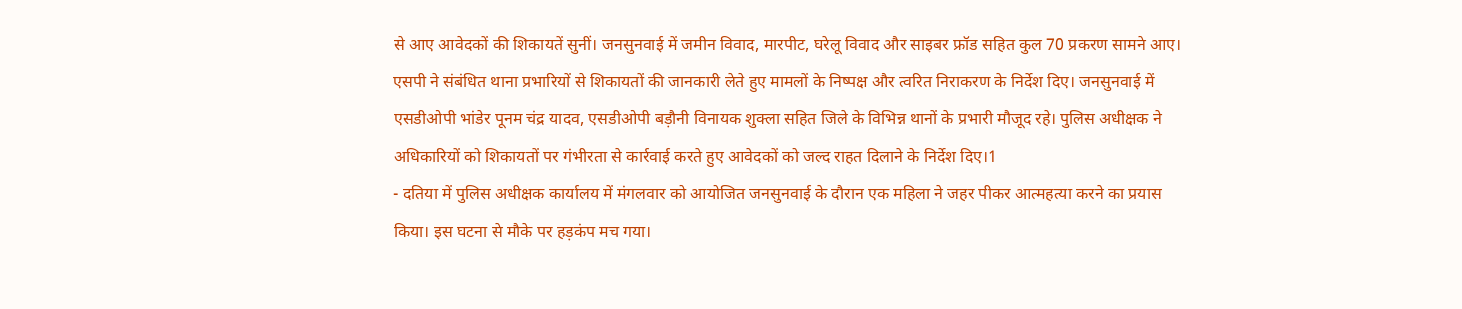से आए आवेदकों की शिकायतें सुनीं। जनसुनवाई में जमीन विवाद, मारपीट, घरेलू विवाद और साइबर फ्रॉड सहित कुल 70 प्रकरण सामने आए। एसपी ने संबंधित थाना प्रभारियों से शिकायतों की जानकारी लेते हुए मामलों के निष्पक्ष और त्वरित निराकरण के निर्देश दिए। जनसुनवाई में एसडीओपी भांडेर पूनम चंद्र यादव, एसडीओपी बड़ौनी विनायक शुक्ला सहित जिले के विभिन्न थानों के प्रभारी मौजूद रहे। पुलिस अधीक्षक ने अधिकारियों को शिकायतों पर गंभीरता से कार्रवाई करते हुए आवेदकों को जल्द राहत दिलाने के निर्देश दिए।1
- दतिया में पुलिस अधीक्षक कार्यालय में मंगलवार को आयोजित जनसुनवाई के दौरान एक महिला ने जहर पीकर आत्महत्या करने का प्रयास किया। इस घटना से मौके पर हड़कंप मच गया।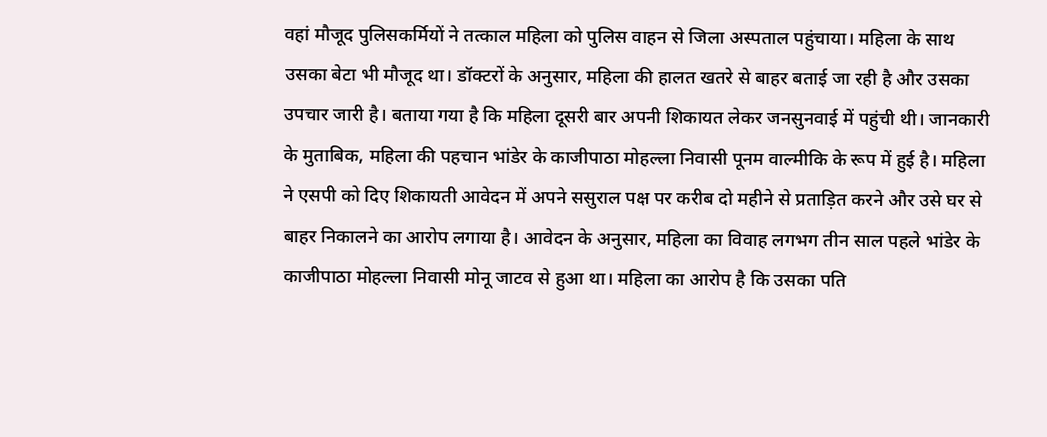वहां मौजूद पुलिसकर्मियों ने तत्काल महिला को पुलिस वाहन से जिला अस्पताल पहुंचाया। महिला के साथ उसका बेटा भी मौजूद था। डॉक्टरों के अनुसार, महिला की हालत खतरे से बाहर बताई जा रही है और उसका उपचार जारी है। बताया गया है कि महिला दूसरी बार अपनी शिकायत लेकर जनसुनवाई में पहुंची थी। जानकारी के मुताबिक, महिला की पहचान भांडेर के काजीपाठा मोहल्ला निवासी पूनम वाल्मीकि के रूप में हुई है। महिला ने एसपी को दिए शिकायती आवेदन में अपने ससुराल पक्ष पर करीब दो महीने से प्रताड़ित करने और उसे घर से बाहर निकालने का आरोप लगाया है। आवेदन के अनुसार, महिला का विवाह लगभग तीन साल पहले भांडेर के काजीपाठा मोहल्ला निवासी मोनू जाटव से हुआ था। महिला का आरोप है कि उसका पति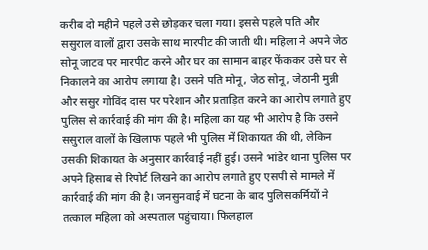करीब दो महीने पहले उसे छोड़कर चला गया। इससे पहले पति और ससुराल वालों द्वारा उसके साथ मारपीट की जाती थी। महिला ने अपने जेठ सोनू जाटव पर मारपीट करने और घर का सामान बाहर फेंककर उसे घर से निकालने का आरोप लगाया है। उसने पति मोनू, जेठ सोनू, जेठानी मुन्नी और ससुर गोविंद दास पर परेशान और प्रताड़ित करने का आरोप लगाते हुए पुलिस से कार्रवाई की मांग की है। महिला का यह भी आरोप है कि उसने ससुराल वालों के खिलाफ पहले भी पुलिस में शिकायत की थी, लेकिन उसकी शिकायत के अनुसार कार्रवाई नहीं हुई। उसने भांडेर थाना पुलिस पर अपने हिसाब से रिपोर्ट लिखने का आरोप लगाते हुए एसपी से मामले में कार्रवाई की मांग की है। जनसुनवाई में घटना के बाद पुलिसकर्मियों ने तत्काल महिला को अस्पताल पहुंचाया। फिलहाल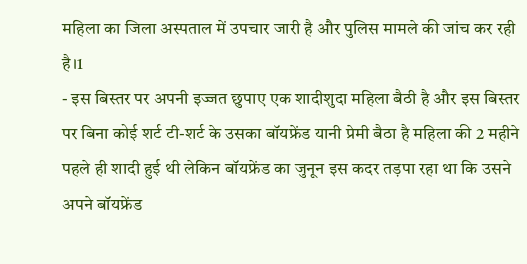महिला का जिला अस्पताल में उपचार जारी है और पुलिस मामले की जांच कर रही है।1
- इस बिस्तर पर अपनी इज्जत छुपाए एक शादीशुदा महिला बैठी है और इस बिस्तर पर बिना कोई शर्ट टी-शर्ट के उसका बॉयफ्रेंड यानी प्रेमी बैठा है महिला की 2 महीने पहले ही शादी हुई थी लेकिन बॉयफ्रेंड का जुनून इस कदर तड़पा रहा था कि उसने अपने बॉयफ्रेंड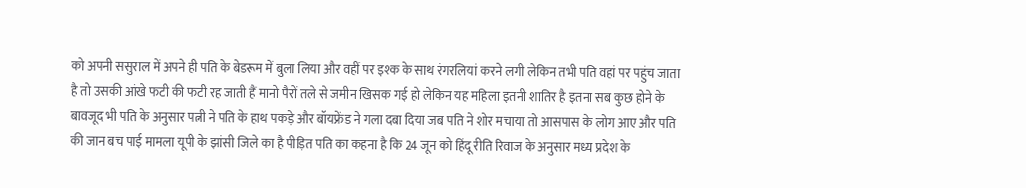को अपनी ससुराल में अपने ही पति के बेडरूम में बुला लिया और वहीं पर इश्क के साथ रंगरलियां करने लगी लेकिन तभी पति वहां पर पहुंच जाता है तो उसकी आंखे फटी की फटी रह जाती हैं मानो पैरों तले से जमीन खिसक गई हो लेकिन यह महिला इतनी शातिर है इतना सब कुछ होने के बावजूद भी पति के अनुसार पत्नी ने पति के हाथ पकड़े और बॉयफ्रेंड ने गला दबा दिया जब पति ने शोर मचाया तो आसपास के लोग आए और पति की जान बच पाई मामला यूपी के झांसी जिले का है पीड़ित पति का कहना है कि 24 जून को हिंदू रीति रिवाज के अनुसार मध्य प्रदेश के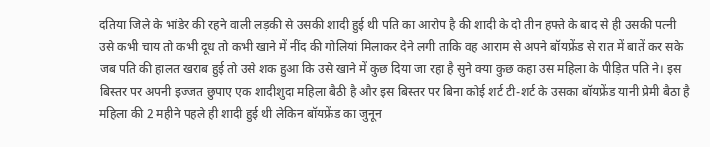दतिया जिले के भांडेर की रहने वाली लड़की से उसकी शादी हुई थी पति का आरोप है की शादी के दो तीन हफ्ते के बाद से ही उसकी पत्नी उसे कभी चाय तो कभी दूध तो कभी खाने में नींद की गोलियां मिलाकर देने लगी ताकि वह आराम से अपने बॉयफ्रेंड से रात में बातें कर सके जब पति की हालत खराब हुई तो उसे शक हुआ कि उसे खाने में कुछ दिया जा रहा है सुने क्या कुछ कहा उस महिला के पीड़ित पति ने। इस बिस्तर पर अपनी इज्जत छुपाए एक शादीशुदा महिला बैठी है और इस बिस्तर पर बिना कोई शर्ट टी-शर्ट के उसका बॉयफ्रेंड यानी प्रेमी बैठा है महिला की 2 महीने पहले ही शादी हुई थी लेकिन बॉयफ्रेंड का जुनून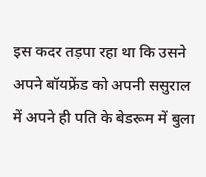इस कदर तड़पा रहा था कि उसने अपने बॉयफ्रेंड को अपनी ससुराल में अपने ही पति के बेडरूम में बुला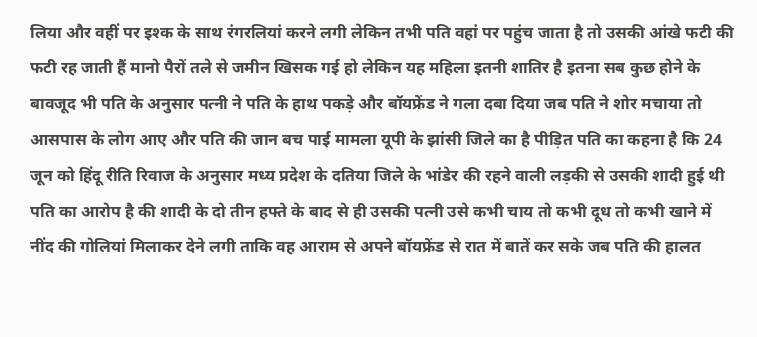लिया और वहीं पर इश्क के साथ रंगरलियां करने लगी लेकिन तभी पति वहां पर पहुंच जाता है तो उसकी आंखे फटी की फटी रह जाती हैं मानो पैरों तले से जमीन खिसक गई हो लेकिन यह महिला इतनी शातिर है इतना सब कुछ होने के बावजूद भी पति के अनुसार पत्नी ने पति के हाथ पकड़े और बॉयफ्रेंड ने गला दबा दिया जब पति ने शोर मचाया तो आसपास के लोग आए और पति की जान बच पाई मामला यूपी के झांसी जिले का है पीड़ित पति का कहना है कि 24 जून को हिंदू रीति रिवाज के अनुसार मध्य प्रदेश के दतिया जिले के भांडेर की रहने वाली लड़की से उसकी शादी हुई थी पति का आरोप है की शादी के दो तीन हफ्ते के बाद से ही उसकी पत्नी उसे कभी चाय तो कभी दूध तो कभी खाने में नींद की गोलियां मिलाकर देने लगी ताकि वह आराम से अपने बॉयफ्रेंड से रात में बातें कर सके जब पति की हालत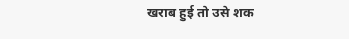खराब हुई तो उसे शक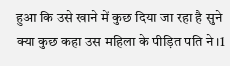हुआ कि उसे खाने में कुछ दिया जा रहा है सुने क्या कुछ कहा उस महिला के पीड़ित पति ने।1